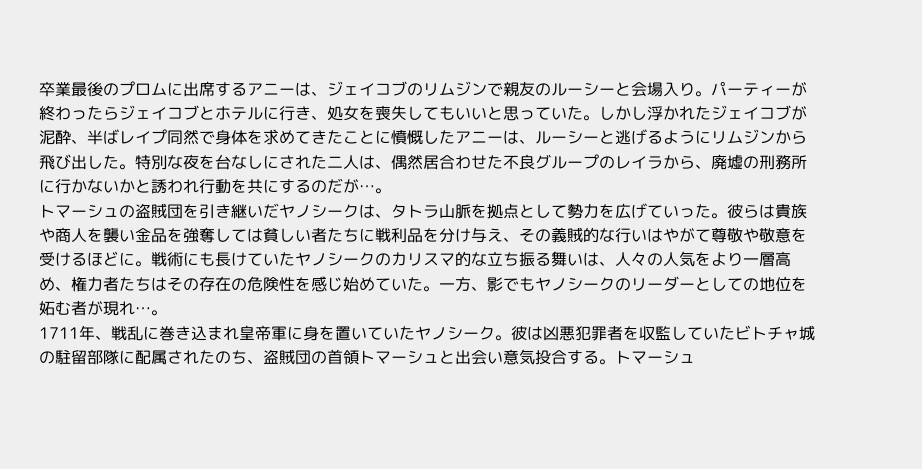卒業最後のプロムに出席するアニーは、ジェイコブのリムジンで親友のルーシーと会場入り。パーティーが終わったらジェイコブとホテルに行き、処女を喪失してもいいと思っていた。しかし浮かれたジェイコブが泥酔、半ばレイプ同然で身体を求めてきたことに憤慨したアニーは、ルーシーと逃げるようにリムジンから飛び出した。特別な夜を台なしにされた二人は、偶然居合わせた不良グループのレイラから、廃墟の刑務所に行かないかと誘われ行動を共にするのだが…。
トマーシュの盗賊団を引き継いだヤノシークは、タトラ山脈を拠点として勢力を広げていった。彼らは貴族や商人を襲い金品を強奪しては貧しい者たちに戦利品を分け与え、その義賊的な行いはやがて尊敬や敬意を受けるほどに。戦術にも長けていたヤノシークのカリスマ的な立ち振る舞いは、人々の人気をより一層高め、権力者たちはその存在の危険性を感じ始めていた。一方、影でもヤノシークのリーダーとしての地位を妬む者が現れ…。
1711年、戦乱に巻き込まれ皇帝軍に身を置いていたヤノシーク。彼は凶悪犯罪者を収監していたビトチャ城の駐留部隊に配属されたのち、盗賊団の首領トマーシュと出会い意気投合する。トマーシュ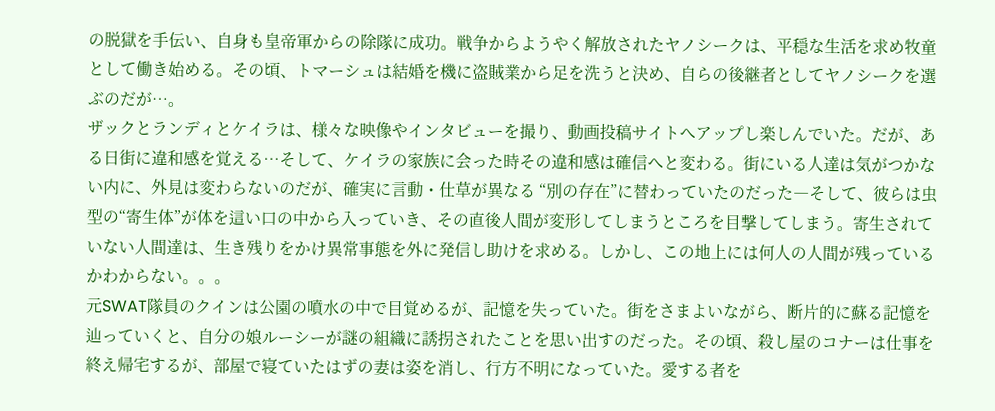の脱獄を手伝い、自身も皇帝軍からの除隊に成功。戦争からようやく解放されたヤノシークは、平穏な生活を求め牧童として働き始める。その頃、トマーシュは結婚を機に盗賊業から足を洗うと決め、自らの後継者としてヤノシークを選ぶのだが…。
ザックとランディとケイラは、様々な映像やインタビューを撮り、動画投稿サイトへアップし楽しんでいた。だが、ある日街に違和感を覚える…そして、ケイラの家族に会った時その違和感は確信へと変わる。街にいる人達は気がつかない内に、外見は変わらないのだが、確実に言動・仕草が異なる “別の存在”に替わっていたのだった―そして、彼らは虫型の“寄生体”が体を這い口の中から入っていき、その直後人間が変形してしまうところを目撃してしまう。寄生されていない人間達は、生き残りをかけ異常事態を外に発信し助けを求める。しかし、この地上には何人の人間が残っているかわからない。。。
元SWAT隊員のクインは公園の噴水の中で目覚めるが、記憶を失っていた。街をさまよいながら、断片的に蘇る記憶を辿っていくと、自分の娘ルーシーが謎の組織に誘拐されたことを思い出すのだった。その頃、殺し屋のコナーは仕事を終え帰宅するが、部屋で寝ていたはずの妻は姿を消し、行方不明になっていた。愛する者を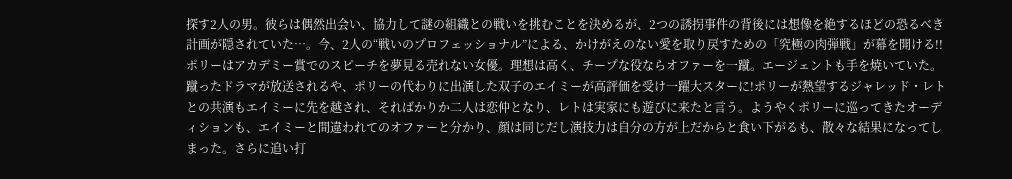探す2人の男。彼らは偶然出会い、協力して謎の組織との戦いを挑むことを決めるが、2つの誘拐事件の背後には想像を絶するほどの恐るべき計画が隠されていた…。今、2人の“戦いのプロフェッショナル”による、かけがえのない愛を取り戻すための「究極の肉弾戦」が幕を開ける!!
ポリーはアカデミー賞でのスピーチを夢見る売れない女優。理想は高く、チープな役ならオファーを一蹴。エージェントも手を焼いていた。蹴ったドラマが放送されるや、ポリーの代わりに出演した双子のエイミーが高評価を受け一躍大スターに!ポリーが熱望するジャレッド・レトとの共演もエイミーに先を越され、そればかりか二人は恋仲となり、レトは実家にも遊びに来たと言う。ようやくポリーに巡ってきたオーディションも、エイミーと間違われてのオファーと分かり、顔は同じだし演技力は自分の方が上だからと食い下がるも、散々な結果になってしまった。さらに追い打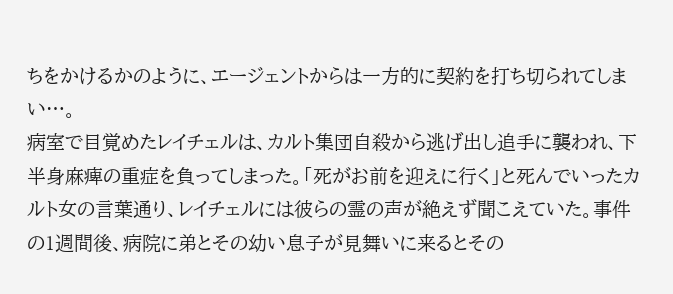ちをかけるかのように、エージェントからは一方的に契約を打ち切られてしまい…。
病室で目覚めたレイチェルは、カルト集団自殺から逃げ出し追手に襲われ、下半身麻痺の重症を負ってしまった。「死がお前を迎えに行く」と死んでいったカルト女の言葉通り、レイチェルには彼らの霊の声が絶えず聞こえていた。事件の1週間後、病院に弟とその幼い息子が見舞いに来るとその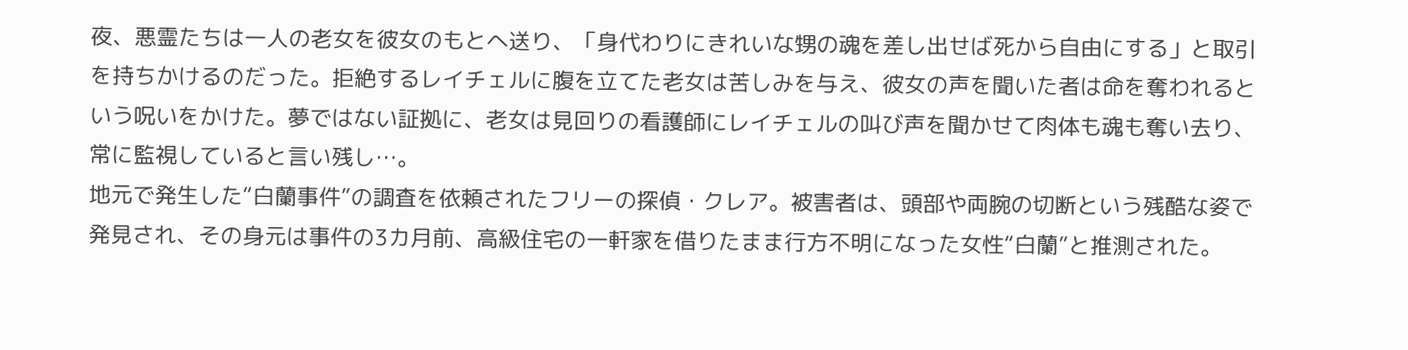夜、悪霊たちは一人の老女を彼女のもとへ送り、「身代わりにきれいな甥の魂を差し出せば死から自由にする」と取引を持ちかけるのだった。拒絶するレイチェルに腹を立てた老女は苦しみを与え、彼女の声を聞いた者は命を奪われるという呪いをかけた。夢ではない証拠に、老女は見回りの看護師にレイチェルの叫び声を聞かせて肉体も魂も奪い去り、常に監視していると言い残し…。
地元で発生した“白蘭事件”の調査を依頼されたフリーの探偵・クレア。被害者は、頭部や両腕の切断という残酷な姿で発見され、その身元は事件の3カ月前、高級住宅の一軒家を借りたまま行方不明になった女性“白蘭”と推測された。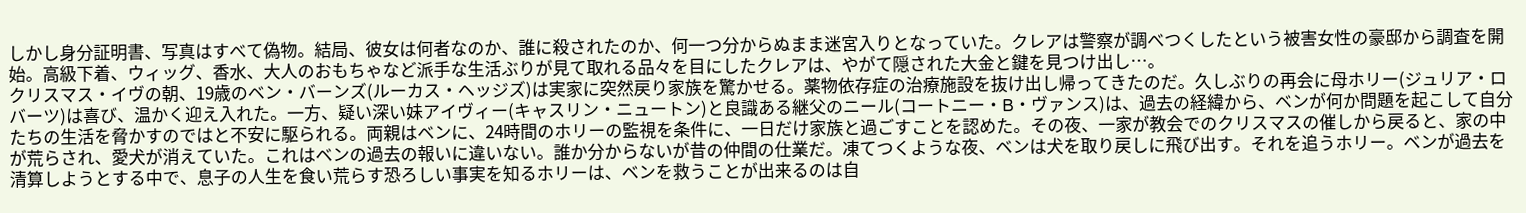しかし身分証明書、写真はすべて偽物。結局、彼女は何者なのか、誰に殺されたのか、何一つ分からぬまま迷宮入りとなっていた。クレアは警察が調べつくしたという被害女性の豪邸から調査を開始。高級下着、ウィッグ、香水、大人のおもちゃなど派手な生活ぶりが見て取れる品々を目にしたクレアは、やがて隠された大金と鍵を見つけ出し…。
クリスマス・イヴの朝、19歳のベン・バーンズ(ルーカス・ヘッジズ)は実家に突然戻り家族を驚かせる。薬物依存症の治療施設を抜け出し帰ってきたのだ。久しぶりの再会に母ホリー(ジュリア・ロバーツ)は喜び、温かく迎え入れた。一方、疑い深い妹アイヴィー(キャスリン・ニュートン)と良識ある継父のニール(コートニー・B・ヴァンス)は、過去の経緯から、ベンが何か問題を起こして自分たちの生活を脅かすのではと不安に駆られる。両親はベンに、24時間のホリーの監視を条件に、一日だけ家族と過ごすことを認めた。その夜、一家が教会でのクリスマスの催しから戻ると、家の中が荒らされ、愛犬が消えていた。これはベンの過去の報いに違いない。誰か分からないが昔の仲間の仕業だ。凍てつくような夜、ベンは犬を取り戻しに飛び出す。それを追うホリー。ベンが過去を清算しようとする中で、息子の人生を食い荒らす恐ろしい事実を知るホリーは、ベンを救うことが出来るのは自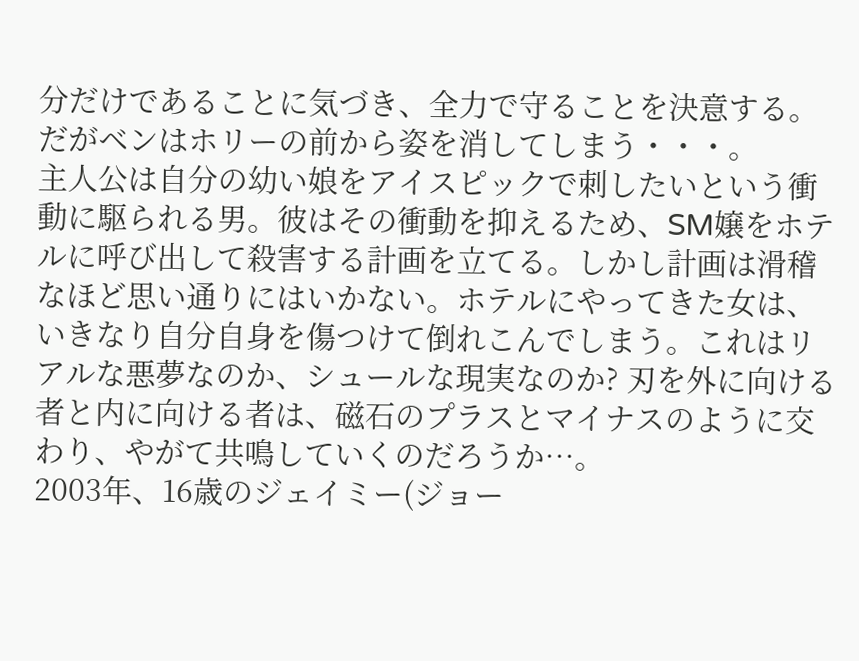分だけであることに気づき、全力で守ることを決意する。だがベンはホリーの前から姿を消してしまう・・・。
主人公は自分の幼い娘をアイスピックで刺したいという衝動に駆られる男。彼はその衝動を抑えるため、SM嬢をホテルに呼び出して殺害する計画を立てる。しかし計画は滑稽なほど思い通りにはいかない。ホテルにやってきた女は、いきなり自分自身を傷つけて倒れこんでしまう。これはリアルな悪夢なのか、シュールな現実なのか? 刃を外に向ける者と内に向ける者は、磁石のプラスとマイナスのように交わり、やがて共鳴していくのだろうか…。
2003年、16歳のジェイミー(ジョー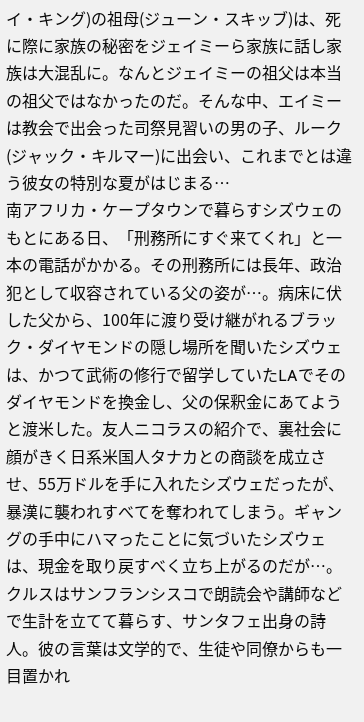イ・キング)の祖母(ジューン・スキッブ)は、死に際に家族の秘密をジェイミーら家族に話し家族は大混乱に。なんとジェイミーの祖父は本当の祖父ではなかったのだ。そんな中、エイミーは教会で出会った司祭見習いの男の子、ルーク(ジャック・キルマー)に出会い、これまでとは違う彼女の特別な夏がはじまる…
南アフリカ・ケープタウンで暮らすシズウェのもとにある日、「刑務所にすぐ来てくれ」と一本の電話がかかる。その刑務所には長年、政治犯として収容されている父の姿が…。病床に伏した父から、100年に渡り受け継がれるブラック・ダイヤモンドの隠し場所を聞いたシズウェは、かつて武術の修行で留学していたLAでそのダイヤモンドを換金し、父の保釈金にあてようと渡米した。友人ニコラスの紹介で、裏社会に顔がきく日系米国人タナカとの商談を成立させ、55万ドルを手に入れたシズウェだったが、暴漢に襲われすべてを奪われてしまう。ギャングの手中にハマったことに気づいたシズウェは、現金を取り戻すべく立ち上がるのだが…。
クルスはサンフランシスコで朗読会や講師などで生計を立てて暮らす、サンタフェ出身の詩人。彼の言葉は文学的で、生徒や同僚からも一目置かれ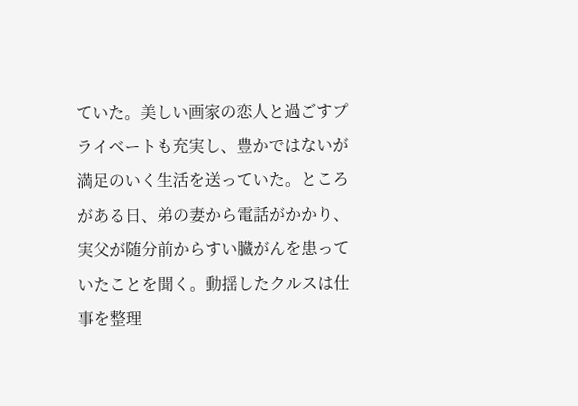ていた。美しい画家の恋人と過ごすプライベートも充実し、豊かではないが満足のいく生活を送っていた。ところがある日、弟の妻から電話がかかり、実父が随分前からすい臓がんを患っていたことを聞く。動揺したクルスは仕事を整理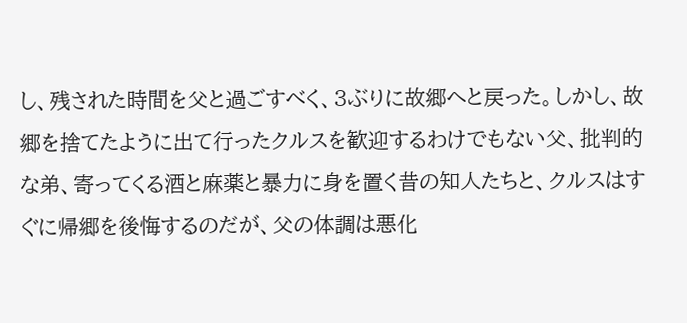し、残された時間を父と過ごすべく、3ぶりに故郷へと戻った。しかし、故郷を捨てたように出て行ったクルスを歓迎するわけでもない父、批判的な弟、寄ってくる酒と麻薬と暴力に身を置く昔の知人たちと、クルスはすぐに帰郷を後悔するのだが、父の体調は悪化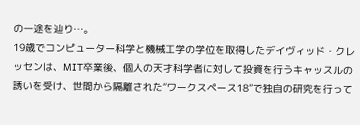の一途を辿り…。
19歳でコンピューター科学と機械工学の学位を取得したデイヴィッド・クレッセンは、MIT卒業後、個人の天才科学者に対して投資を行うキャッスルの誘いを受け、世間から隔離された“ワークスペース18”で独自の研究を行って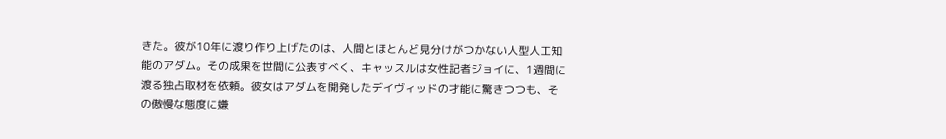きた。彼が10年に渡り作り上げたのは、人間とほとんど見分けがつかない人型人工知能のアダム。その成果を世間に公表すべく、キャッスルは女性記者ジョイに、1週間に渡る独占取材を依頼。彼女はアダムを開発したデイヴィッドの才能に驚きつつも、その傲慢な態度に嫌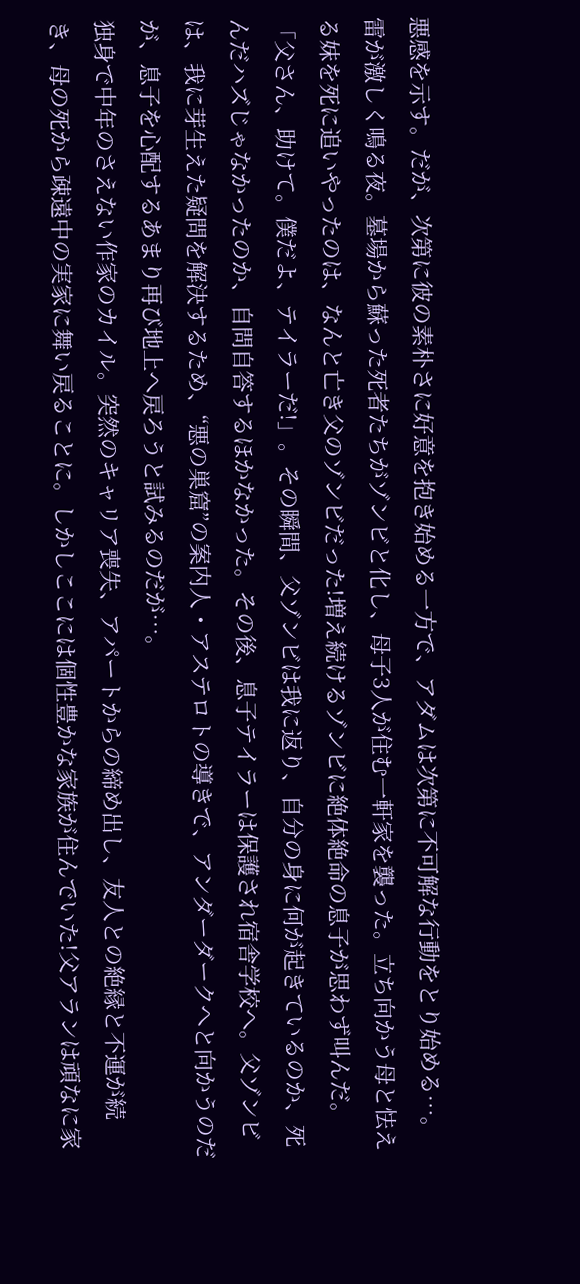悪感を示す。だが、次第に彼の素朴さに好意を抱き始める一方で、アダムは次第に不可解な行動をとり始める…。
雷が激しく鳴る夜。墓場から蘇った死者たちがゾンビと化し、母子3人が住む一軒家を襲った。立ち向かう母と怯える妹を死に追いやったのは、なんと亡き父のゾンビだった!増え続けるゾンビに絶体絶命の息子が思わず叫んだ。「父さん、助けて。僕だよ、テイラーだ!」。その瞬間、父ゾンビは我に返り、自分の身に何が起きているのか、死んだハズじゃなかったのか、自問自答するほかなかった。その後、息子テイラーは保護され宿舎学校へ。父ゾンビは、我に芽生えた疑問を解決するため、“悪の巣窟”の案内人・アステロトの導きで、アンダーダークへと向かうのだが、息子を心配するあまり再び地上へ戻ろうと試みるのだが…。
独身で中年のさえない作家のカイル。突然のキャリア喪失、アパートからの締め出し、友人との絶縁と不運が続き、母の死から疎遠中の実家に舞い戻ることに。しかしここには個性豊かな家族が住んでいた!父アランは頑なに家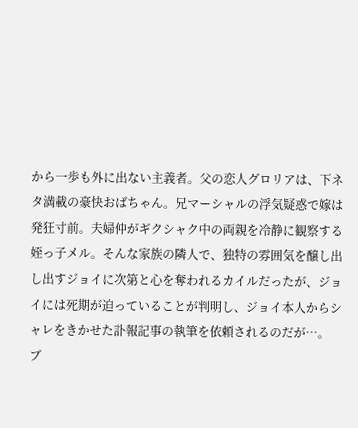から一歩も外に出ない主義者。父の恋人グロリアは、下ネタ満載の豪快おばちゃん。兄マーシャルの浮気疑惑で嫁は発狂寸前。夫婦仲がギクシャク中の両親を冷静に観察する姪っ子メル。そんな家族の隣人で、独特の雰囲気を醸し出し出すジョイに次第と心を奪われるカイルだったが、ジョイには死期が迫っていることが判明し、ジョイ本人からシャレをきかせた訃報記事の執筆を依頼されるのだが…。
ブ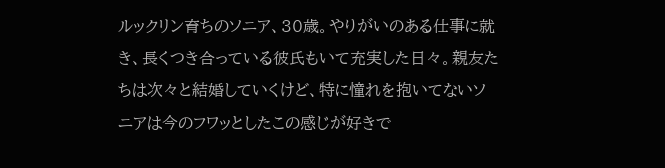ルックリン育ちのソニア、30歳。やりがいのある仕事に就き、長くつき合っている彼氏もいて充実した日々。親友たちは次々と結婚していくけど、特に憧れを抱いてないソニアは今のフワッとしたこの感じが好きで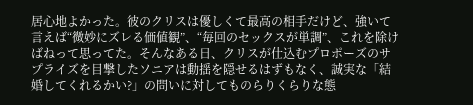居心地よかった。彼のクリスは優しくて最高の相手だけど、強いて言えば“微妙にズレる価値観”、“毎回のセックスが単調”、これを除けばねって思ってた。そんなある日、クリスが仕込むプロポーズのサプライズを目撃したソニアは動揺を隠せるはずもなく、誠実な「結婚してくれるかい?」の問いに対してものらりくらりな態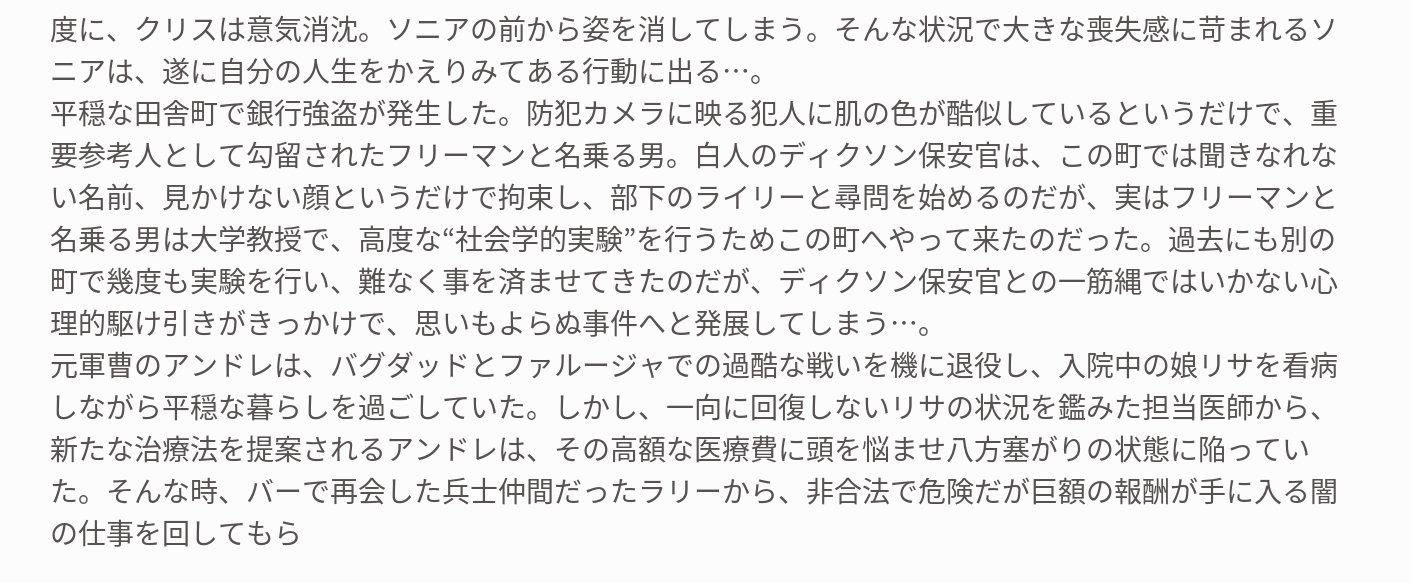度に、クリスは意気消沈。ソニアの前から姿を消してしまう。そんな状況で大きな喪失感に苛まれるソニアは、遂に自分の人生をかえりみてある行動に出る…。
平穏な田舎町で銀行強盗が発生した。防犯カメラに映る犯人に肌の色が酷似しているというだけで、重要参考人として勾留されたフリーマンと名乗る男。白人のディクソン保安官は、この町では聞きなれない名前、見かけない顔というだけで拘束し、部下のライリーと尋問を始めるのだが、実はフリーマンと名乗る男は大学教授で、高度な“社会学的実験”を行うためこの町へやって来たのだった。過去にも別の町で幾度も実験を行い、難なく事を済ませてきたのだが、ディクソン保安官との一筋縄ではいかない心理的駆け引きがきっかけで、思いもよらぬ事件へと発展してしまう…。
元軍曹のアンドレは、バグダッドとファルージャでの過酷な戦いを機に退役し、入院中の娘リサを看病しながら平穏な暮らしを過ごしていた。しかし、一向に回復しないリサの状況を鑑みた担当医師から、新たな治療法を提案されるアンドレは、その高額な医療費に頭を悩ませ八方塞がりの状態に陥っていた。そんな時、バーで再会した兵士仲間だったラリーから、非合法で危険だが巨額の報酬が手に入る闇の仕事を回してもら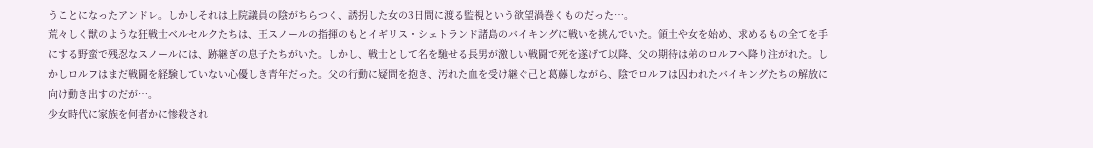うことになったアンドレ。しかしそれは上院議員の陰がちらつく、誘拐した女の3日間に渡る監視という欲望渦巻くものだった…。
荒々しく獣のような狂戦士ベルセルクたちは、王スノールの指揮のもとイギリス・シェトランド諸島のバイキングに戦いを挑んでいた。領土や女を始め、求めるもの全てを手にする野蛮で残忍なスノールには、跡継ぎの息子たちがいた。しかし、戦士として名を馳せる長男が激しい戦闘で死を遂げて以降、父の期待は弟のロルフへ降り注がれた。しかしロルフはまだ戦闘を経験していない心優しき青年だった。父の行動に疑問を抱き、汚れた血を受け継ぐ己と葛藤しながら、陰でロルフは囚われたバイキングたちの解放に向け動き出すのだが…。
少女時代に家族を何者かに惨殺され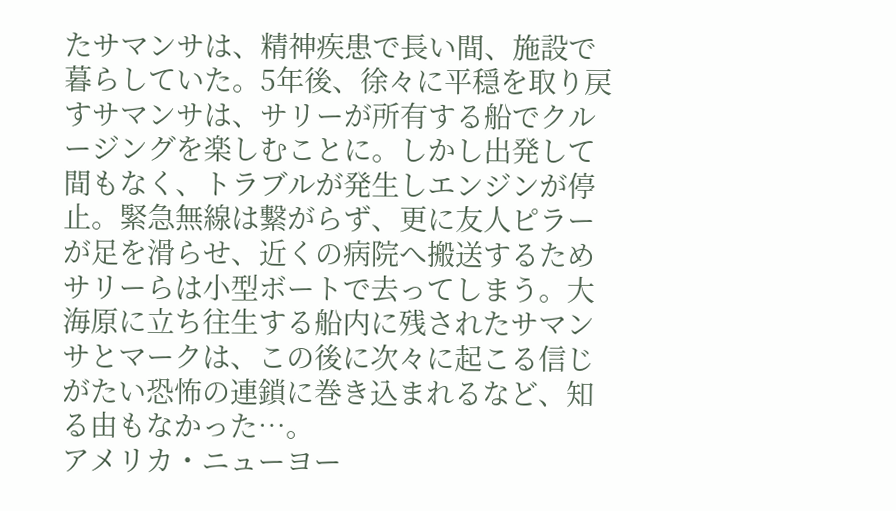たサマンサは、精神疾患で長い間、施設で暮らしていた。5年後、徐々に平穏を取り戻すサマンサは、サリーが所有する船でクルージングを楽しむことに。しかし出発して間もなく、トラブルが発生しエンジンが停止。緊急無線は繋がらず、更に友人ピラーが足を滑らせ、近くの病院へ搬送するためサリーらは小型ボートで去ってしまう。大海原に立ち往生する船内に残されたサマンサとマークは、この後に次々に起こる信じがたい恐怖の連鎖に巻き込まれるなど、知る由もなかった…。
アメリカ・ニューヨー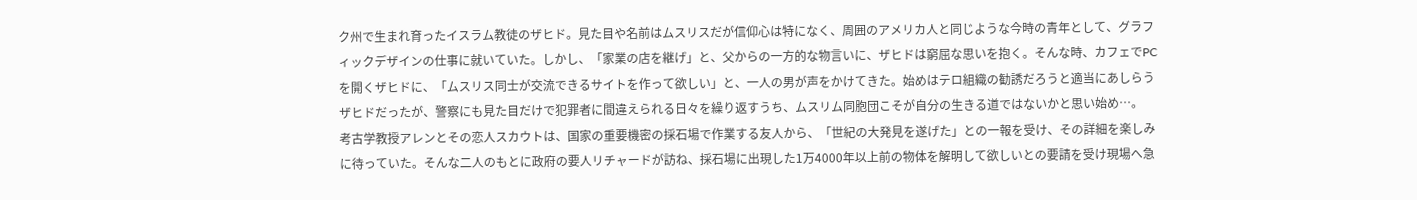ク州で生まれ育ったイスラム教徒のザヒド。見た目や名前はムスリスだが信仰心は特になく、周囲のアメリカ人と同じような今時の青年として、グラフィックデザインの仕事に就いていた。しかし、「家業の店を継げ」と、父からの一方的な物言いに、ザヒドは窮屈な思いを抱く。そんな時、カフェでPCを開くザヒドに、「ムスリス同士が交流できるサイトを作って欲しい」と、一人の男が声をかけてきた。始めはテロ組織の勧誘だろうと適当にあしらうザヒドだったが、警察にも見た目だけで犯罪者に間違えられる日々を繰り返すうち、ムスリム同胞団こそが自分の生きる道ではないかと思い始め…。
考古学教授アレンとその恋人スカウトは、国家の重要機密の採石場で作業する友人から、「世紀の大発見を遂げた」との一報を受け、その詳細を楽しみに待っていた。そんな二人のもとに政府の要人リチャードが訪ね、採石場に出現した1万4000年以上前の物体を解明して欲しいとの要請を受け現場へ急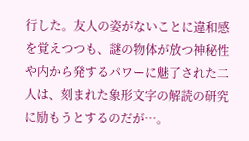行した。友人の姿がないことに違和感を覚えつつも、謎の物体が放つ神秘性や内から発するパワーに魅了された二人は、刻まれた象形文字の解読の研究に励もうとするのだが…。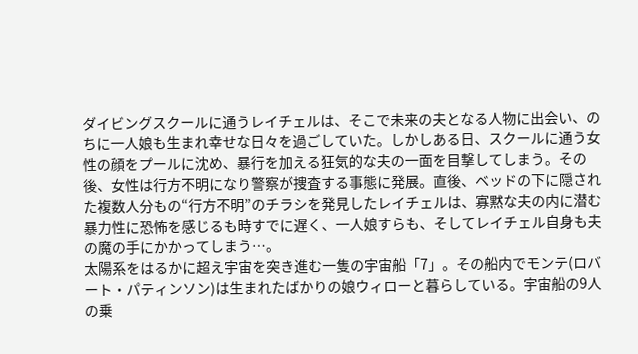ダイビングスクールに通うレイチェルは、そこで未来の夫となる人物に出会い、のちに一人娘も生まれ幸せな日々を過ごしていた。しかしある日、スクールに通う女性の顔をプールに沈め、暴行を加える狂気的な夫の一面を目撃してしまう。その後、女性は行方不明になり警察が捜査する事態に発展。直後、ベッドの下に隠された複数人分もの“行方不明”のチラシを発見したレイチェルは、寡黙な夫の内に潜む暴力性に恐怖を感じるも時すでに遅く、一人娘すらも、そしてレイチェル自身も夫の魔の手にかかってしまう…。
太陽系をはるかに超え宇宙を突き進む一隻の宇宙船「7」。その船内でモンテ(ロバート・パティンソン)は生まれたばかりの娘ウィローと暮らしている。宇宙船の9人の乗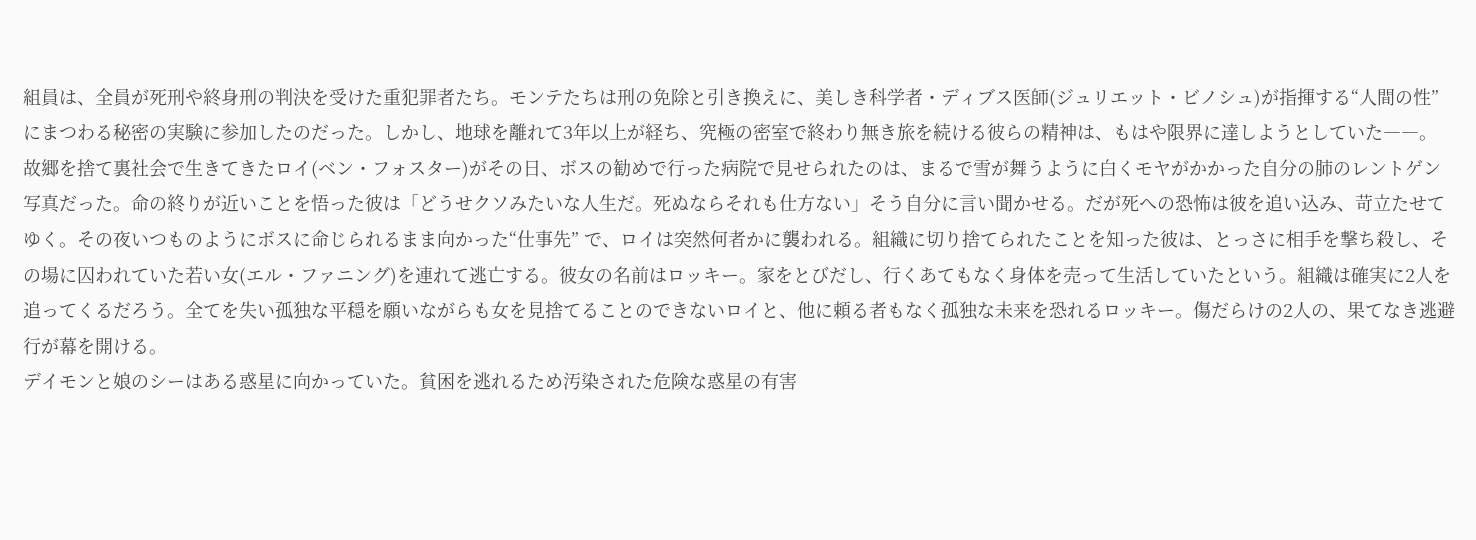組員は、全員が死刑や終身刑の判決を受けた重犯罪者たち。モンテたちは刑の免除と引き換えに、美しき科学者・ディブス医師(ジュリエット・ビノシュ)が指揮する“人間の性”にまつわる秘密の実験に参加したのだった。しかし、地球を離れて3年以上が経ち、究極の密室で終わり無き旅を続ける彼らの精神は、もはや限界に達しようとしていた――。
故郷を捨て裏社会で生きてきたロイ(ベン・フォスター)がその日、ボスの勧めで行った病院で見せられたのは、まるで雪が舞うように白くモヤがかかった自分の肺のレントゲン写真だった。命の終りが近いことを悟った彼は「どうせクソみたいな人生だ。死ぬならそれも仕方ない」そう自分に言い聞かせる。だが死への恐怖は彼を追い込み、苛立たせてゆく。その夜いつものようにボスに命じられるまま向かった“仕事先” で、ロイは突然何者かに襲われる。組織に切り捨てられたことを知った彼は、とっさに相手を撃ち殺し、その場に囚われていた若い女(エル・ファニング)を連れて逃亡する。彼女の名前はロッキー。家をとびだし、行くあてもなく身体を売って生活していたという。組織は確実に2人を追ってくるだろう。全てを失い孤独な平穏を願いながらも女を見捨てることのできないロイと、他に頼る者もなく孤独な未来を恐れるロッキー。傷だらけの2人の、果てなき逃避行が幕を開ける。
デイモンと娘のシーはある惑星に向かっていた。貧困を逃れるため汚染された危険な惑星の有害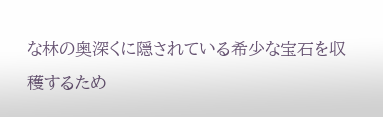な林の奥深くに隠されている希少な宝石を収穫するため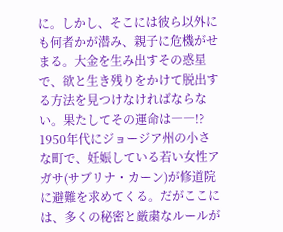に。しかし、そこには彼ら以外にも何者かが潜み、親子に危機がせまる。大金を生み出すその惑星で、欲と生き残りをかけて脱出する方法を見つけなければならない。果たしてその運命は――!?
1950年代にジョージア州の小さな町で、妊娠している若い女性アガサ(サブリナ・カーン)が修道院に避難を求めてくる。だがここには、多くの秘密と厳粛なルールが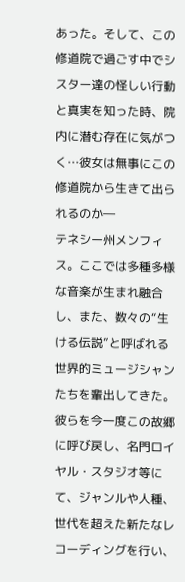あった。そして、この修道院で過ごす中でシスター達の怪しい行動と真実を知った時、院内に潜む存在に気がつく…彼女は無事にこの修道院から生きて出られるのか―
テネシー州メンフィス。ここでは多種多様な音楽が生まれ融合し、また、数々の“生ける伝説”と呼ばれる世界的ミュージシャンたちを輩出してきた。彼らを今一度この故郷に呼び戻し、名門ロイヤル・スタジオ等にて、ジャンルや人種、世代を超えた新たなレコーディングを行い、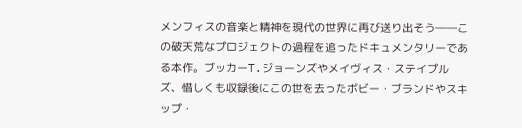メンフィスの音楽と精神を現代の世界に再び送り出そう――この破天荒なプロジェクトの過程を追ったドキュメンタリーである本作。ブッカーT.ジョーンズやメイヴィス・ステイプルズ、惜しくも収録後にこの世を去ったボビー・ブランドやスキップ・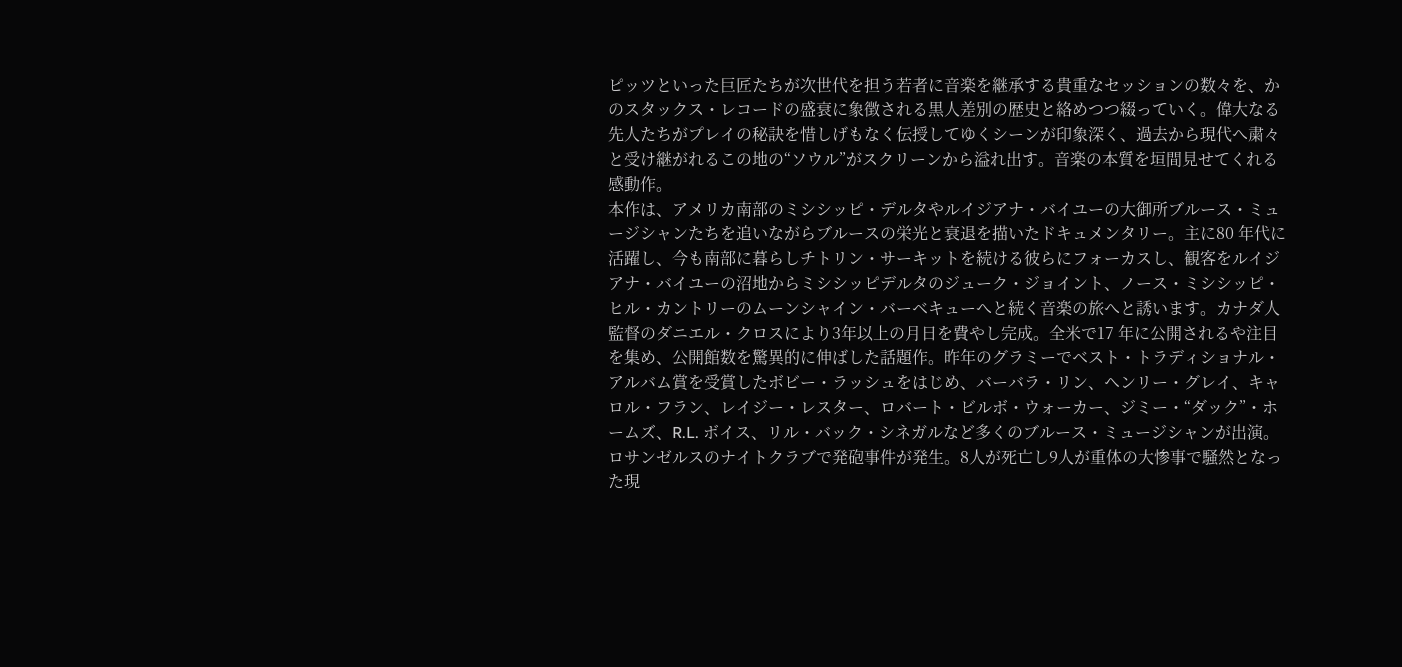ピッツといった巨匠たちが次世代を担う若者に音楽を継承する貴重なセッションの数々を、かのスタックス・レコードの盛衰に象徴される黒人差別の歴史と絡めつつ綴っていく。偉大なる先人たちがプレイの秘訣を惜しげもなく伝授してゆくシーンが印象深く、過去から現代へ粛々と受け継がれるこの地の“ソウル”がスクリーンから溢れ出す。音楽の本質を垣間見せてくれる感動作。
本作は、アメリカ南部のミシシッピ・デルタやルイジアナ・バイユーの大御所ブルース・ミュージシャンたちを追いながらブルースの栄光と衰退を描いたドキュメンタリー。主に80 年代に活躍し、今も南部に暮らしチトリン・サーキットを続ける彼らにフォーカスし、観客をルイジアナ・バイユーの沼地からミシシッピデルタのジューク・ジョイント、ノース・ミシシッピ・ヒル・カントリーのムーンシャイン・バーベキューへと続く音楽の旅へと誘います。カナダ人監督のダニエル・クロスにより3年以上の月日を費やし完成。全米で17 年に公開されるや注目を集め、公開館数を驚異的に伸ばした話題作。昨年のグラミーでベスト・トラディショナル・アルバム賞を受賞したボビー・ラッシュをはじめ、バーバラ・リン、ヘンリー・グレイ、キャロル・フラン、レイジー・レスター、ロバート・ビルボ・ウォーカー、ジミー・“ダック”・ホームズ、R.L. ボイス、リル・バック・シネガルなど多くのブルース・ミュージシャンが出演。
ロサンゼルスのナイトクラブで発砲事件が発生。8人が死亡し9人が重体の大惨事で騒然となった現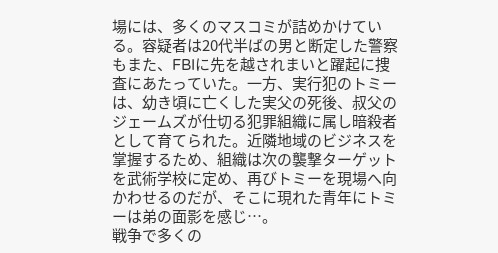場には、多くのマスコミが詰めかけている。容疑者は20代半ばの男と断定した警察もまた、FBIに先を越されまいと躍起に捜査にあたっていた。一方、実行犯のトミーは、幼き頃に亡くした実父の死後、叔父のジェームズが仕切る犯罪組織に属し暗殺者として育てられた。近隣地域のビジネスを掌握するため、組織は次の襲撃ターゲットを武術学校に定め、再びトミーを現場へ向かわせるのだが、そこに現れた青年にトミーは弟の面影を感じ…。
戦争で多くの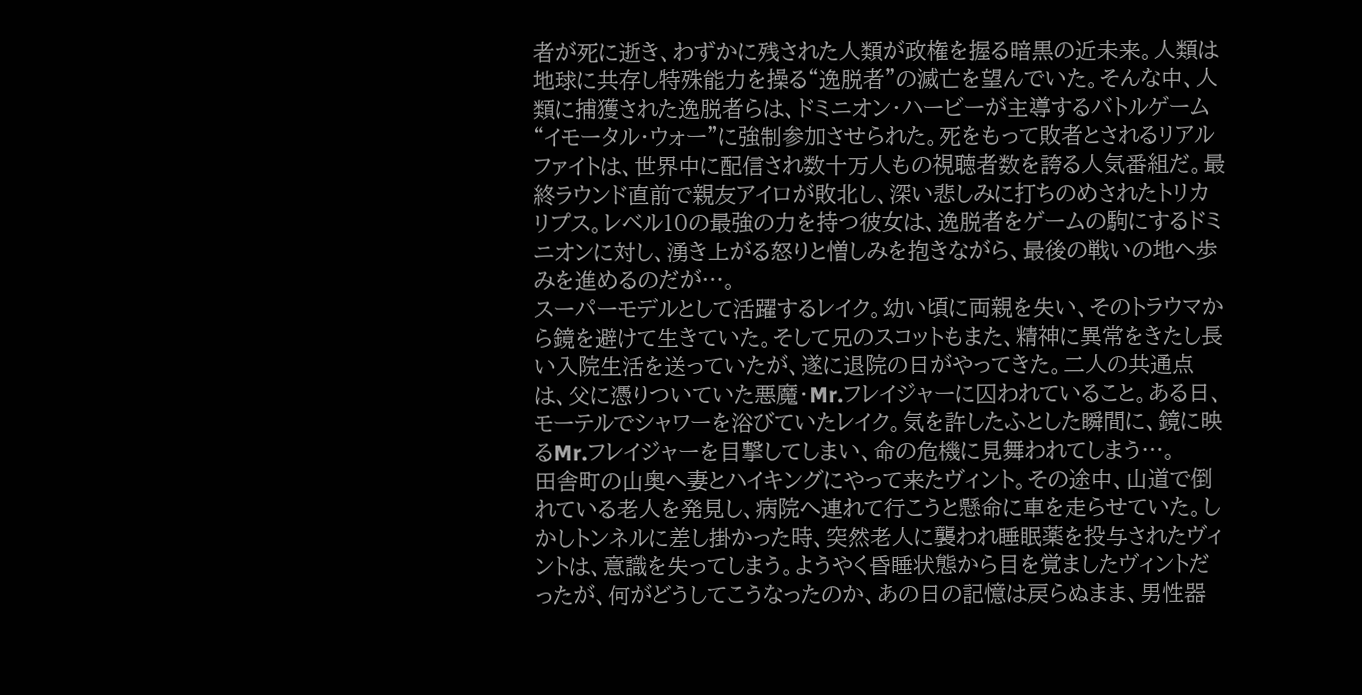者が死に逝き、わずかに残された人類が政権を握る暗黒の近未来。人類は地球に共存し特殊能力を操る“逸脱者”の滅亡を望んでいた。そんな中、人類に捕獲された逸脱者らは、ドミニオン・ハービーが主導するバトルゲーム“イモータル・ウォー”に強制参加させられた。死をもって敗者とされるリアルファイトは、世界中に配信され数十万人もの視聴者数を誇る人気番組だ。最終ラウンド直前で親友アイロが敗北し、深い悲しみに打ちのめされたトリカリプス。レベル10の最強の力を持つ彼女は、逸脱者をゲームの駒にするドミニオンに対し、湧き上がる怒りと憎しみを抱きながら、最後の戦いの地へ歩みを進めるのだが…。
スーパーモデルとして活躍するレイク。幼い頃に両親を失い、そのトラウマから鏡を避けて生きていた。そして兄のスコットもまた、精神に異常をきたし長い入院生活を送っていたが、遂に退院の日がやってきた。二人の共通点は、父に憑りついていた悪魔・Mr.フレイジャーに囚われていること。ある日、モーテルでシャワーを浴びていたレイク。気を許したふとした瞬間に、鏡に映るMr.フレイジャーを目撃してしまい、命の危機に見舞われてしまう…。
田舎町の山奥へ妻とハイキングにやって来たヴィント。その途中、山道で倒れている老人を発見し、病院へ連れて行こうと懸命に車を走らせていた。しかしトンネルに差し掛かった時、突然老人に襲われ睡眠薬を投与されたヴィントは、意識を失ってしまう。ようやく昏睡状態から目を覚ましたヴィントだったが、何がどうしてこうなったのか、あの日の記憶は戻らぬまま、男性器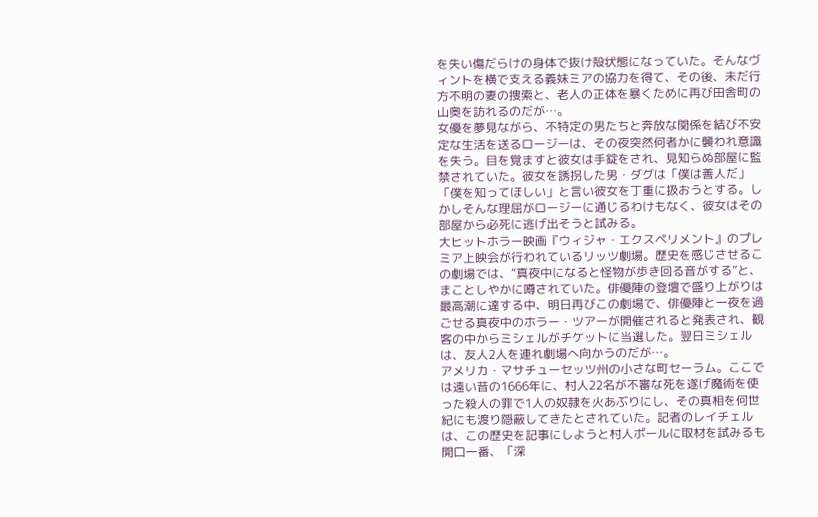を失い傷だらけの身体で抜け殻状態になっていた。そんなヴィントを横で支える義妹ミアの協力を得て、その後、未だ行方不明の妻の捜索と、老人の正体を暴くために再び田舎町の山奥を訪れるのだが…。
女優を夢見ながら、不特定の男たちと奔放な関係を結び不安定な生活を送るロージーは、その夜突然何者かに襲われ意識を失う。目を覚ますと彼女は手錠をされ、見知らぬ部屋に監禁されていた。彼女を誘拐した男・ダグは「僕は善人だ」「僕を知ってほしい」と言い彼女を丁重に扱おうとする。しかしそんな理屈がロージーに通じるわけもなく、彼女はその部屋から必死に逃げ出そうと試みる。
大ヒットホラー映画『ウィジャ・エクスペリメント』のプレミア上映会が行われているリッツ劇場。歴史を感じさせるこの劇場では、“真夜中になると怪物が歩き回る音がする”と、まことしやかに噂されていた。俳優陣の登壇で盛り上がりは最高潮に達する中、明日再びこの劇場で、俳優陣と一夜を過ごせる真夜中のホラー・ツアーが開催されると発表され、観客の中からミシェルがチケットに当選した。翌日ミシェルは、友人2人を連れ劇場へ向かうのだが…。
アメリカ・マサチューセッツ州の小さな町セーラム。ここでは遠い昔の1666年に、村人22名が不審な死を遂げ魔術を使った殺人の罪で1人の奴隷を火あぶりにし、その真相を何世紀にも渡り隠蔽してきたとされていた。記者のレイチェルは、この歴史を記事にしようと村人ポールに取材を試みるも開口一番、「深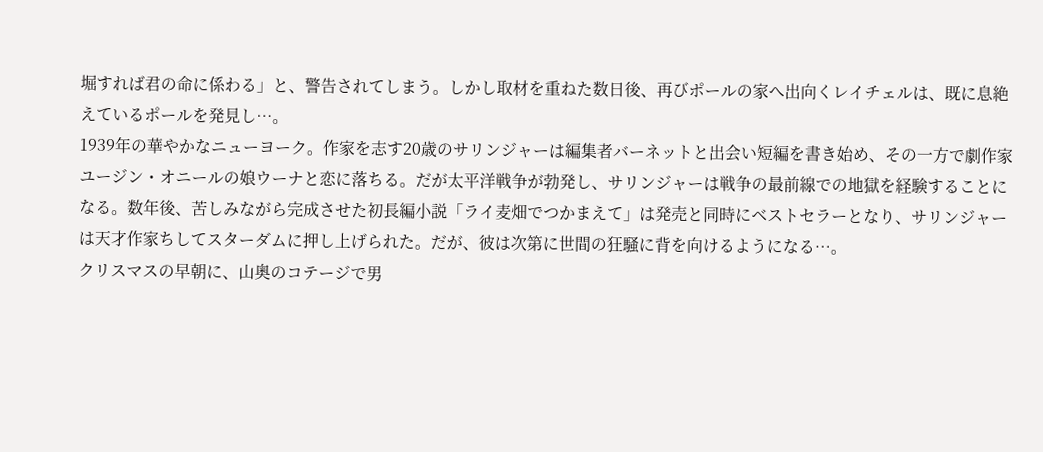堀すれば君の命に係わる」と、警告されてしまう。しかし取材を重ねた数日後、再びポールの家へ出向くレイチェルは、既に息絶えているポールを発見し…。
1939年の華やかなニューヨーク。作家を志す20歳のサリンジャーは編集者バーネットと出会い短編を書き始め、その一方で劇作家ユージン・オニールの娘ウーナと恋に落ちる。だが太平洋戦争が勃発し、サリンジャーは戦争の最前線での地獄を経験することになる。数年後、苦しみながら完成させた初長編小説「ライ麦畑でつかまえて」は発売と同時にベストセラーとなり、サリンジャーは天才作家ちしてスターダムに押し上げられた。だが、彼は次第に世間の狂騒に背を向けるようになる…。
クリスマスの早朝に、山奥のコテージで男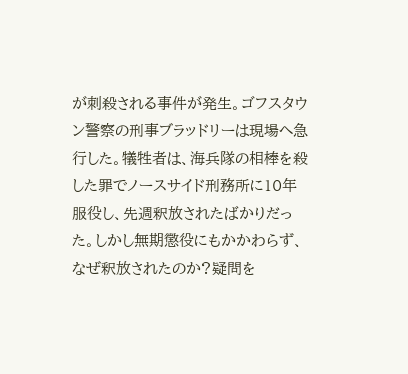が刺殺される事件が発生。ゴフスタウン警察の刑事ブラッドリーは現場へ急行した。犠牲者は、海兵隊の相棒を殺した罪でノースサイド刑務所に10年服役し、先週釈放されたばかりだった。しかし無期懲役にもかかわらず、なぜ釈放されたのか?疑問を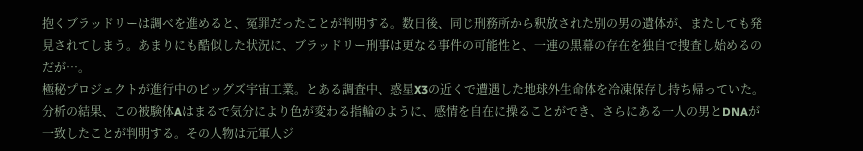抱くブラッドリーは調べを進めると、冤罪だったことが判明する。数日後、同じ刑務所から釈放された別の男の遺体が、またしても発見されてしまう。あまりにも酷似した状況に、ブラッドリー刑事は更なる事件の可能性と、一連の黒幕の存在を独自で捜査し始めるのだが…。
極秘プロジェクトが進行中のビッグズ宇宙工業。とある調査中、惑星X3の近くで遭遇した地球外生命体を冷凍保存し持ち帰っていた。分析の結果、この被験体Aはまるで気分により色が変わる指輪のように、感情を自在に操ることができ、さらにある一人の男とDNAが一致したことが判明する。その人物は元軍人ジ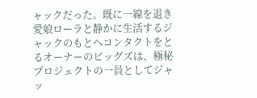ャックだった。既に一線を退き愛娘ローラと静かに生活するジャックのもとへコンタクトをとるオーナーのビッグズは、極秘プロジェクトの一員としてジャッ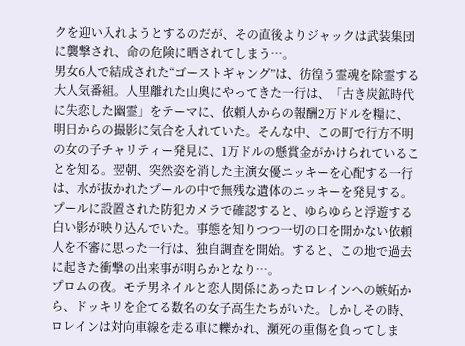クを迎い入れようとするのだが、その直後よりジャックは武装集団に襲撃され、命の危険に晒されてしまう…。
男女6人で結成された“ゴーストギャング”は、彷徨う霊魂を除霊する大人気番組。人里離れた山奥にやってきた一行は、「古き炭鉱時代に失恋した幽霊」をテーマに、依頼人からの報酬2万ドルを糧に、明日からの撮影に気合を入れていた。そんな中、この町で行方不明の女の子チャリティー発見に、1万ドルの懸賞金がかけられていることを知る。翌朝、突然姿を消した主演女優ニッキーを心配する一行は、水が抜かれたプールの中で無残な遺体のニッキーを発見する。プールに設置された防犯カメラで確認すると、ゆらゆらと浮遊する白い影が映り込んでいた。事態を知りつつ一切の口を開かない依頼人を不審に思った一行は、独自調査を開始。すると、この地で過去に起きた衝撃の出来事が明らかとなり…。
プロムの夜。モテ男ネイルと恋人関係にあったロレインへの嫉妬から、ドッキリを企てる数名の女子高生たちがいた。しかしその時、ロレインは対向車線を走る車に轢かれ、瀕死の重傷を負ってしま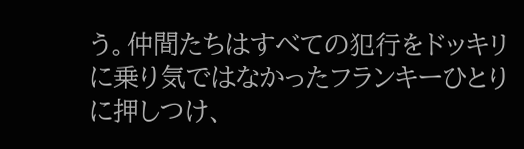う。仲間たちはすべての犯行をドッキリに乗り気ではなかったフランキーひとりに押しつけ、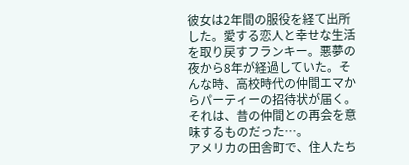彼女は2年間の服役を経て出所した。愛する恋人と幸せな生活を取り戻すフランキー。悪夢の夜から8年が経過していた。そんな時、高校時代の仲間エマからパーティーの招待状が届く。それは、昔の仲間との再会を意味するものだった…。
アメリカの田舎町で、住人たち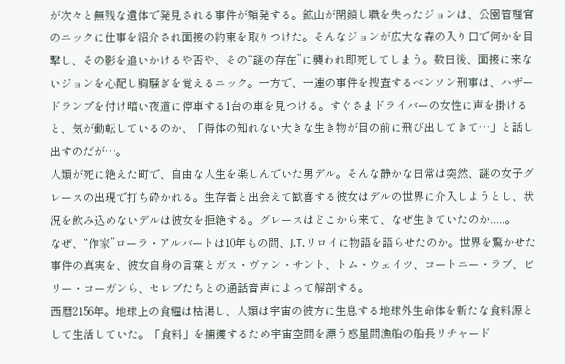が次々と無残な遺体で発見される事件が頻発する。鉱山が閉鎖し職を失ったジョンは、公園管理官のニックに仕事を紹介され面接の約束を取りつけた。そんなジョンが広大な森の入り口で何かを目撃し、その影を追いかけるや否や、その“謎の存在”に襲われ即死してしまう。数日後、面接に来ないジョンを心配し胸騒ぎを覚えるニック。一方で、一連の事件を捜査するベンソン刑事は、ハザードランプを付け暗い夜道に停車する1台の車を見つける。すぐさまドライバーの女性に声を掛けると、気が動転しているのか、「得体の知れない大きな生き物が目の前に飛び出してきて…」と話し出すのだが…。
人類が死に絶えた町で、自由な人生を楽しんでいた男デル。そんな静かな日常は突然、謎の女子グレースの出現で打ち砕かれる。生存者と出会えて歓喜する彼女はデルの世界に介入しようとし、状況を飲み込めないデルは彼女を拒絶する。グレースはどこから来て、なぜ生きていたのか.....。
なぜ、“作家”ローラ・アルバートは10年もの間、J.T.リロイに物語を語らせたのか。世界を驚かせた事件の真実を、彼女自身の言葉とガス・ヴァン・サント、トム・ウェイツ、コートニー・ラブ、ビリー・コーガンら、セレブたちとの通話音声によって解剖する。
西暦2156年。地球上の食糧は枯渇し、人類は宇宙の彼方に生息する地球外生命体を新たな食料源として生活していた。「食料」を捕獲するため宇宙空間を漂う惑星間漁船の船長リチャード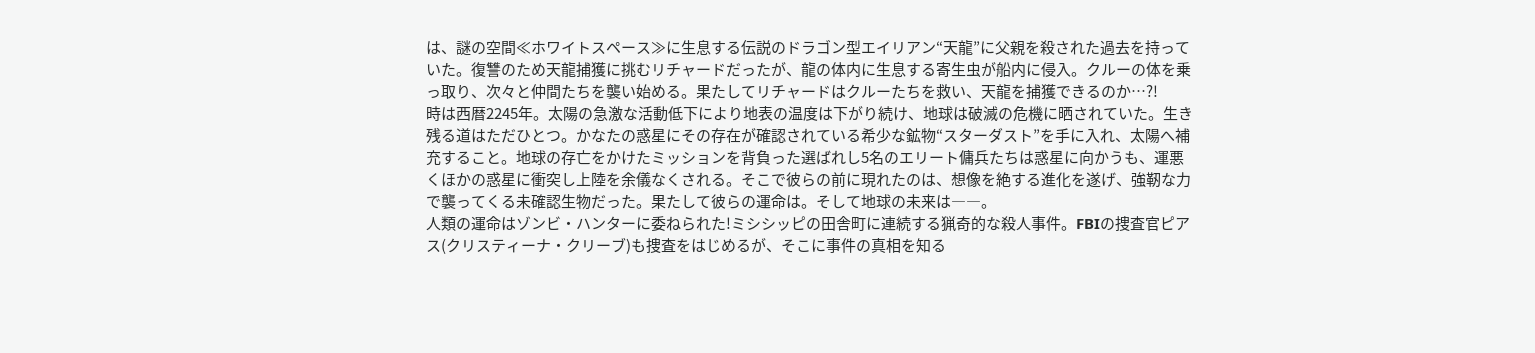は、謎の空間≪ホワイトスペース≫に生息する伝説のドラゴン型エイリアン“天龍”に父親を殺された過去を持っていた。復讐のため天龍捕獲に挑むリチャードだったが、龍の体内に生息する寄生虫が船内に侵入。クルーの体を乗っ取り、次々と仲間たちを襲い始める。果たしてリチャードはクルーたちを救い、天龍を捕獲できるのか…?!
時は西暦2245年。太陽の急激な活動低下により地表の温度は下がり続け、地球は破滅の危機に晒されていた。生き残る道はただひとつ。かなたの惑星にその存在が確認されている希少な鉱物“スターダスト”を手に入れ、太陽へ補充すること。地球の存亡をかけたミッションを背負った選ばれし5名のエリート傭兵たちは惑星に向かうも、運悪くほかの惑星に衝突し上陸を余儀なくされる。そこで彼らの前に現れたのは、想像を絶する進化を遂げ、強靭な力で襲ってくる未確認生物だった。果たして彼らの運命は。そして地球の未来は――。
人類の運命はゾンビ・ハンターに委ねられた!ミシシッピの田舎町に連続する猟奇的な殺人事件。FBIの捜査官ピアス(クリスティーナ・クリーブ)も捜査をはじめるが、そこに事件の真相を知る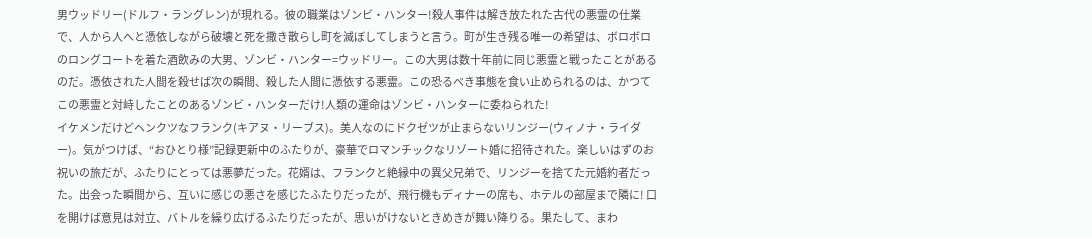男ウッドリー(ドルフ・ラングレン)が現れる。彼の職業はゾンビ・ハンター!殺人事件は解き放たれた古代の悪霊の仕業で、人から人へと憑依しながら破壊と死を撒き散らし町を滅ぼしてしまうと言う。町が生き残る唯一の希望は、ボロボロのロングコートを着た酒飲みの大男、ゾンビ・ハンター=ウッドリー。この大男は数十年前に同じ悪霊と戦ったことがあるのだ。憑依された人間を殺せば次の瞬間、殺した人間に憑依する悪霊。この恐るべき事態を食い止められるのは、かつてこの悪霊と対峙したことのあるゾンビ・ハンターだけ!人類の運命はゾンビ・ハンターに委ねられた!
イケメンだけどヘンクツなフランク(キアヌ・リーブス)。美人なのにドクゼツが止まらないリンジー(ウィノナ・ライダー)。気がつけば、“おひとり様”記録更新中のふたりが、豪華でロマンチックなリゾート婚に招待された。楽しいはずのお祝いの旅だが、ふたりにとっては悪夢だった。花婿は、フランクと絶縁中の異父兄弟で、リンジーを捨てた元婚約者だった。出会った瞬間から、互いに感じの悪さを感じたふたりだったが、飛行機もディナーの席も、ホテルの部屋まで隣に! 口を開けば意見は対立、バトルを繰り広げるふたりだったが、思いがけないときめきが舞い降りる。果たして、まわ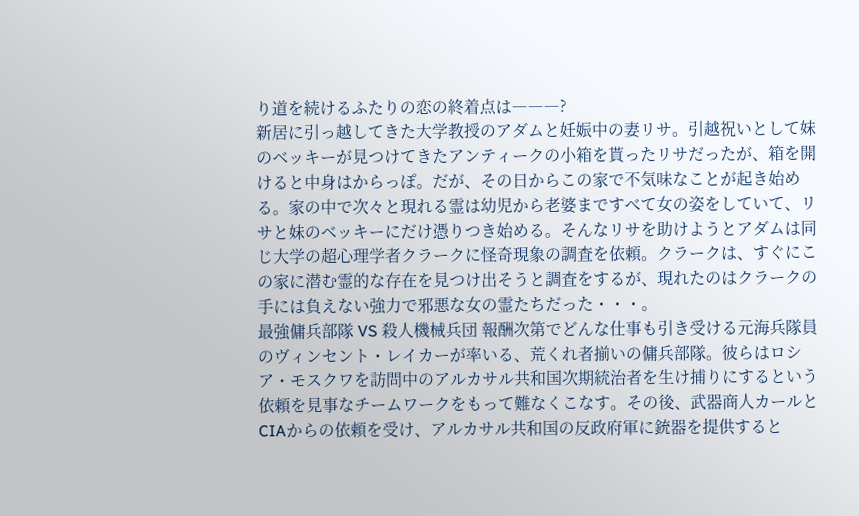り道を続けるふたりの恋の終着点は―――?
新居に引っ越してきた大学教授のアダムと妊娠中の妻リサ。引越祝いとして妹のベッキーが見つけてきたアンティークの小箱を貰ったリサだったが、箱を開けると中身はからっぽ。だが、その日からこの家で不気味なことが起き始める。家の中で次々と現れる霊は幼児から老婆まですべて女の姿をしていて、リサと妹のベッキーにだけ憑りつき始める。そんなリサを助けようとアダムは同じ大学の超心理学者クラークに怪奇現象の調査を依頼。クラークは、すぐにこの家に潜む霊的な存在を見つけ出そうと調査をするが、現れたのはクラークの手には負えない強力で邪悪な女の霊たちだった・・・。
最強傭兵部隊 VS 殺人機械兵団 報酬次第でどんな仕事も引き受ける元海兵隊員のヴィンセント・レイカーが率いる、荒くれ者揃いの傭兵部隊。彼らはロシア・モスクワを訪問中のアルカサル共和国次期統治者を生け捕りにするという依頼を見事なチームワークをもって難なくこなす。その後、武器商人カールとCIAからの依頼を受け、アルカサル共和国の反政府軍に銃器を提供すると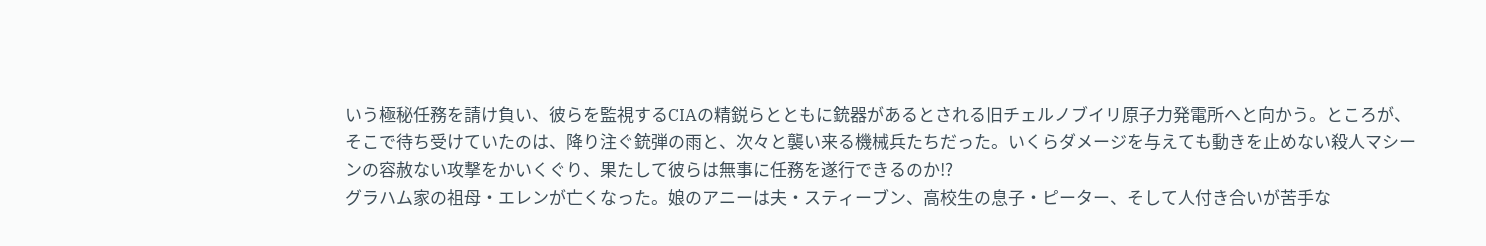いう極秘任務を請け負い、彼らを監視するCIAの精鋭らとともに銃器があるとされる旧チェルノブイリ原子力発電所へと向かう。ところが、そこで待ち受けていたのは、降り注ぐ銃弾の雨と、次々と襲い来る機械兵たちだった。いくらダメージを与えても動きを止めない殺人マシーンの容赦ない攻撃をかいくぐり、果たして彼らは無事に任務を遂行できるのか!?
グラハム家の祖母・エレンが亡くなった。娘のアニーは夫・スティーブン、高校生の息子・ピーター、そして人付き合いが苦手な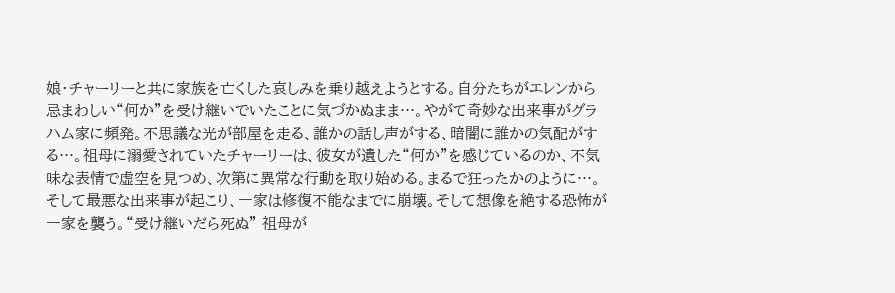娘・チャーリーと共に家族を亡くした哀しみを乗り越えようとする。自分たちがエレンから忌まわしい“何か”を受け継いでいたことに気づかぬまま…。やがて奇妙な出来事がグラハム家に頻発。不思議な光が部屋を走る、誰かの話し声がする、暗闇に誰かの気配がする…。祖母に溺愛されていたチャーリーは、彼女が遺した“何か”を感じているのか、不気味な表情で虚空を見つめ、次第に異常な行動を取り始める。まるで狂ったかのように…。そして最悪な出来事が起こり、一家は修復不能なまでに崩壊。そして想像を絶する恐怖が一家を襲う。“受け継いだら死ぬ” 祖母が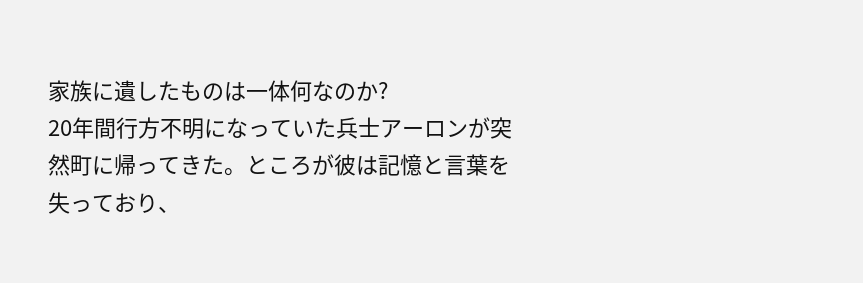家族に遺したものは一体何なのか?
20年間行方不明になっていた兵士アーロンが突然町に帰ってきた。ところが彼は記憶と言葉を失っており、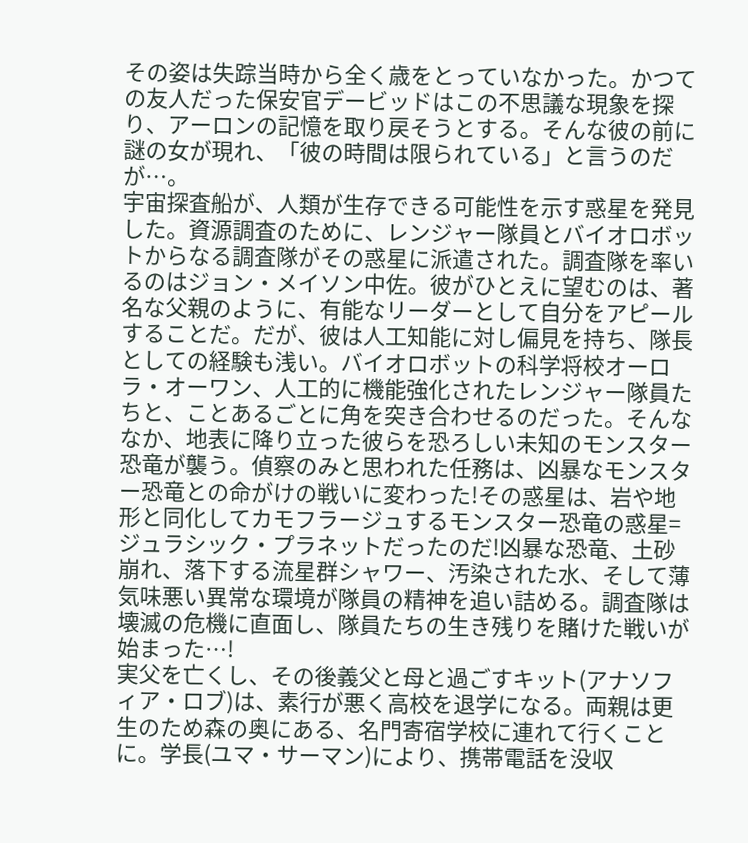その姿は失踪当時から全く歳をとっていなかった。かつての友人だった保安官デービッドはこの不思議な現象を探り、アーロンの記憶を取り戻そうとする。そんな彼の前に謎の女が現れ、「彼の時間は限られている」と言うのだが…。
宇宙探査船が、人類が生存できる可能性を示す惑星を発見した。資源調査のために、レンジャー隊員とバイオロボットからなる調査隊がその惑星に派遣された。調査隊を率いるのはジョン・メイソン中佐。彼がひとえに望むのは、著名な父親のように、有能なリーダーとして自分をアピールすることだ。だが、彼は人工知能に対し偏見を持ち、隊長としての経験も浅い。バイオロボットの科学将校オーロラ・オーワン、人工的に機能強化されたレンジャー隊員たちと、ことあるごとに角を突き合わせるのだった。そんななか、地表に降り立った彼らを恐ろしい未知のモンスター恐竜が襲う。偵察のみと思われた任務は、凶暴なモンスター恐竜との命がけの戦いに変わった!その惑星は、岩や地形と同化してカモフラージュするモンスター恐竜の惑星=ジュラシック・プラネットだったのだ!凶暴な恐竜、土砂崩れ、落下する流星群シャワー、汚染された水、そして薄気味悪い異常な環境が隊員の精神を追い詰める。調査隊は壊滅の危機に直面し、隊員たちの生き残りを賭けた戦いが始まった…!
実父を亡くし、その後義父と母と過ごすキット(アナソフィア・ロブ)は、素行が悪く高校を退学になる。両親は更生のため森の奥にある、名門寄宿学校に連れて行くことに。学長(ユマ・サーマン)により、携帯電話を没収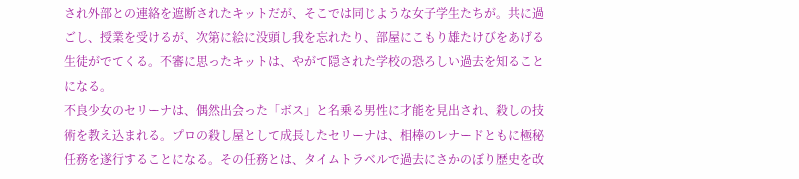され外部との連絡を遮断されたキットだが、そこでは同じような女子学生たちが。共に過ごし、授業を受けるが、次第に絵に没頭し我を忘れたり、部屋にこもり雄たけびをあげる生徒がでてくる。不審に思ったキットは、やがて隠された学校の恐ろしい過去を知ることになる。
不良少女のセリーナは、偶然出会った「ボス」と名乗る男性に才能を見出され、殺しの技術を教え込まれる。プロの殺し屋として成長したセリーナは、相棒のレナードともに極秘任務を遂行することになる。その任務とは、タイムトラベルで過去にさかのぼり歴史を改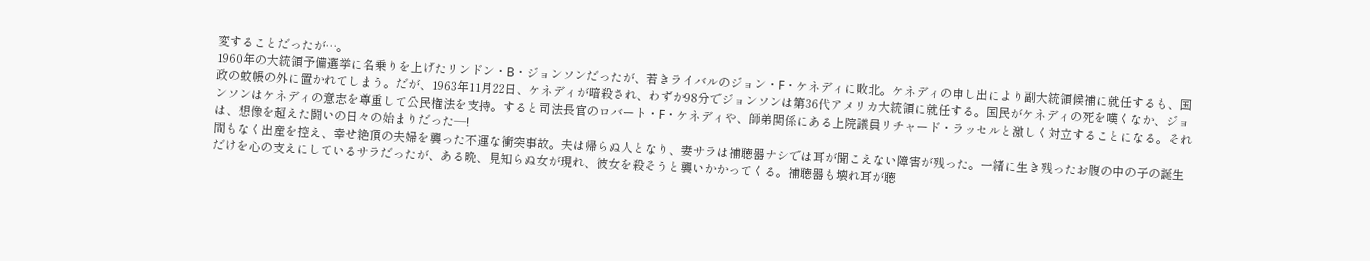変することだったが…。
1960年の大統領予備選挙に名乗りを上げたリンドン・B・ジョンソンだったが、若きライバルのジョン・F・ケネディに敗北。ケネディの申し出により副大統領候補に就任するも、国政の蚊帳の外に置かれてしまう。だが、1963年11月22日、ケネディが暗殺され、わずか98分でジョンソンは第36代アメリカ大統領に就任する。国民がケネディの死を嘆くなか、ジョンソンはケネディの意志を尊重して公民権法を支持。すると司法長官のロバート・F・ケネディや、師弟関係にある上院議員リチャード・ラッセルと激しく対立することになる。それは、想像を超えた闘いの日々の始まりだった―!
間もなく出産を控え、幸せ絶頂の夫婦を襲った不運な衝突事故。夫は帰らぬ人となり、妻サラは補聴器ナシでは耳が聞こえない障害が残った。一緒に生き残ったお腹の中の子の誕生だけを心の支えにしているサラだったが、ある晩、見知らぬ女が現れ、彼女を殺そうと襲いかかってくる。補聴器も壊れ耳が聴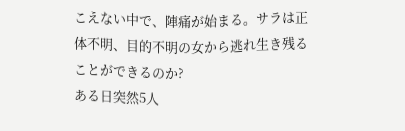こえない中で、陣痛が始まる。サラは正体不明、目的不明の女から逃れ生き残ることができるのか?
ある日突然5人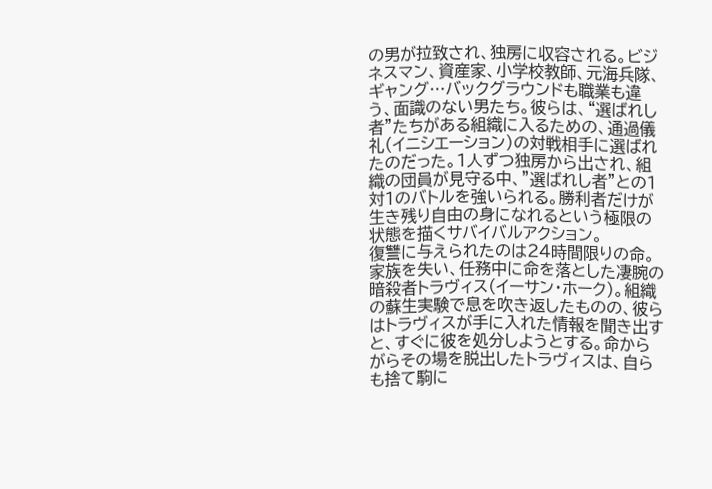の男が拉致され、独房に収容される。ビジネスマン、資産家、小学校教師、元海兵隊、ギャング…バックグラウンドも職業も違う、面識のない男たち。彼らは、“選ばれし者”たちがある組織に入るための、通過儀礼(イニシエーション)の対戦相手に選ばれたのだった。1人ずつ独房から出され、組織の団員が見守る中、”選ばれし者”との1対1のバトルを強いられる。勝利者だけが生き残り自由の身になれるという極限の状態を描くサバイバルアクション。
復讐に与えられたのは24時間限りの命。家族を失い、任務中に命を落とした凄腕の暗殺者トラヴィス(イーサン・ホーク)。組織の蘇生実験で息を吹き返したものの、彼らはトラヴィスが手に入れた情報を聞き出すと、すぐに彼を処分しようとする。命からがらその場を脱出したトラヴィスは、自らも捨て駒に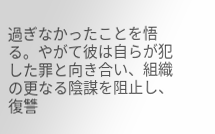過ぎなかったことを悟る。やがて彼は自らが犯した罪と向き合い、組織の更なる陰謀を阻止し、復讐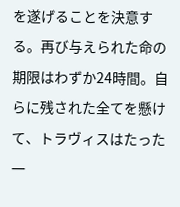を遂げることを決意する。再び与えられた命の期限はわずか24時間。自らに残された全てを懸けて、トラヴィスはたった一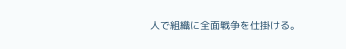人で組織に全面戦争を仕掛ける。